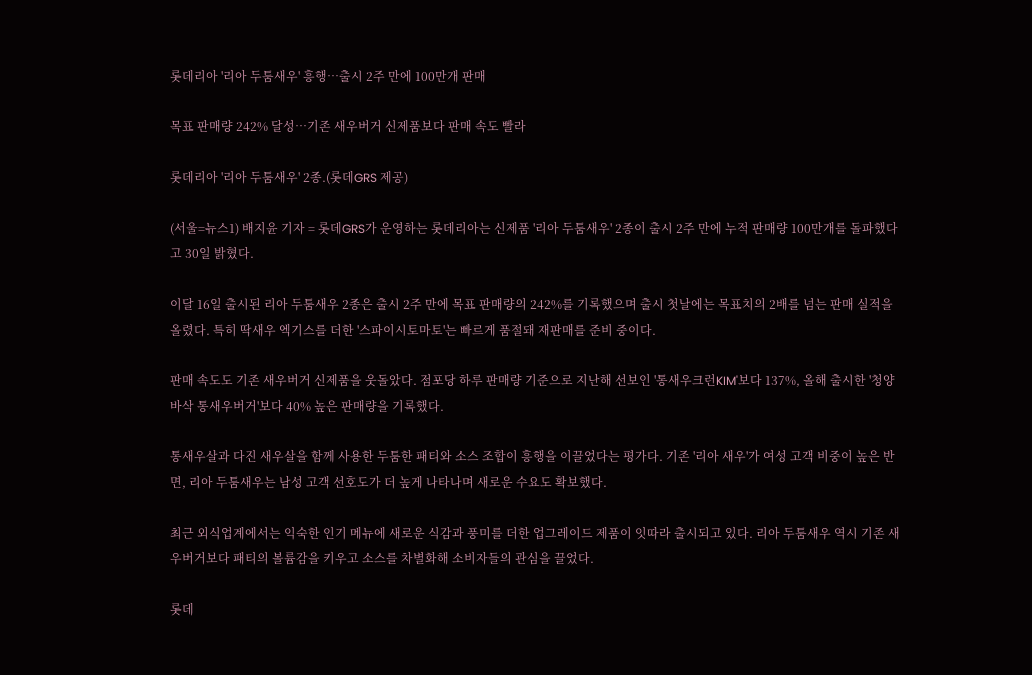롯데리아 '리아 두툼새우' 흥행…출시 2주 만에 100만개 판매

목표 판매량 242% 달성…기존 새우버거 신제품보다 판매 속도 빨라

롯데리아 '리아 두툼새우' 2종.(롯데GRS 제공)

(서울=뉴스1) 배지윤 기자 = 롯데GRS가 운영하는 롯데리아는 신제품 '리아 두툼새우' 2종이 출시 2주 만에 누적 판매량 100만개를 돌파했다고 30일 밝혔다.

이달 16일 출시된 리아 두툼새우 2종은 출시 2주 만에 목표 판매량의 242%를 기록했으며 출시 첫날에는 목표치의 2배를 넘는 판매 실적을 올렸다. 특히 딱새우 엑기스를 더한 '스파이시토마토'는 빠르게 품절돼 재판매를 준비 중이다.

판매 속도도 기존 새우버거 신제품을 웃돌았다. 점포당 하루 판매량 기준으로 지난해 선보인 '통새우크런KIM'보다 137%, 올해 출시한 '청양 바삭 통새우버거'보다 40% 높은 판매량을 기록했다.

통새우살과 다진 새우살을 함께 사용한 두툼한 패티와 소스 조합이 흥행을 이끌었다는 평가다. 기존 '리아 새우'가 여성 고객 비중이 높은 반면, 리아 두툼새우는 남성 고객 선호도가 더 높게 나타나며 새로운 수요도 확보했다.

최근 외식업계에서는 익숙한 인기 메뉴에 새로운 식감과 풍미를 더한 업그레이드 제품이 잇따라 출시되고 있다. 리아 두툼새우 역시 기존 새우버거보다 패티의 볼륨감을 키우고 소스를 차별화해 소비자들의 관심을 끌었다.

롯데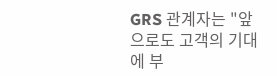GRS 관계자는 "앞으로도 고객의 기대에 부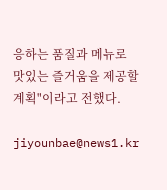응하는 품질과 메뉴로 맛있는 즐거움을 제공할 계획"이라고 전했다.

jiyounbae@news1.kr